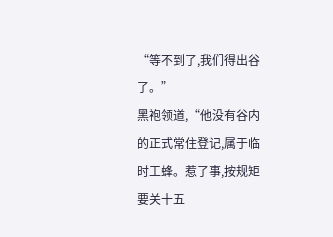“等不到了,我们得出谷了。”
黑袍领道,“他没有谷内的正式常住登记,属于临时工蜂。惹了事,按规矩要关十五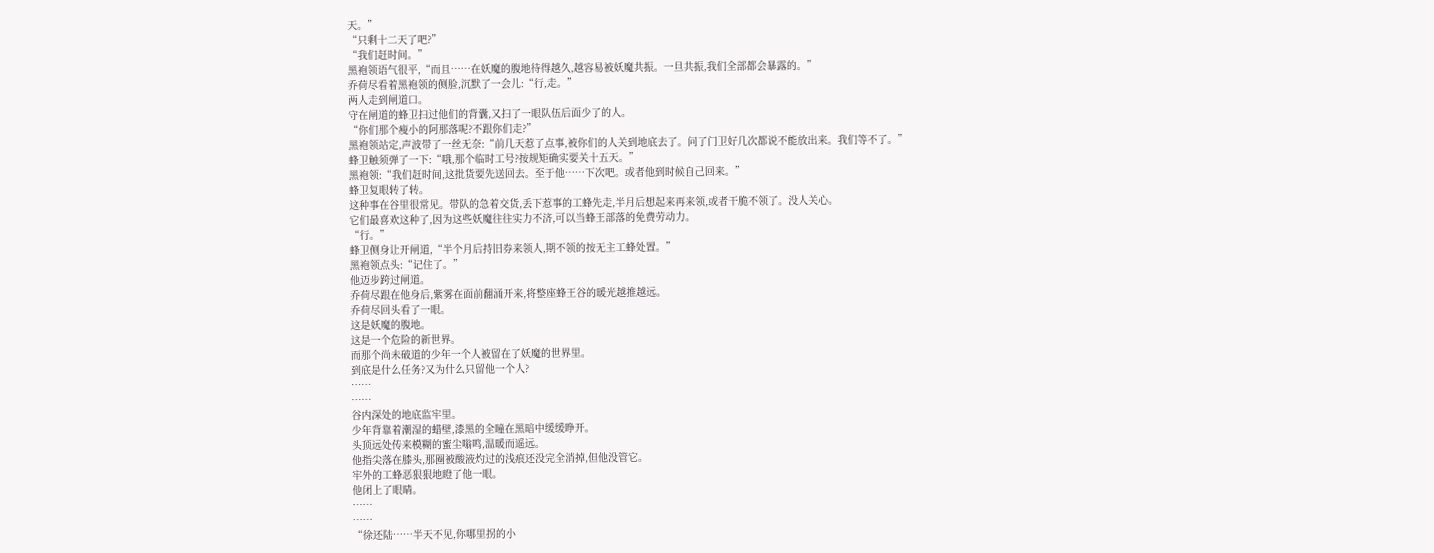天。”
“只剩十二天了吧?”
“我们赶时间。”
黑袍领语气很平,“而且……在妖魔的腹地待得越久,越容易被妖魔共振。一旦共振,我们全部都会暴露的。”
乔荷尽看着黑袍领的侧脸,沉默了一会儿:“行,走。”
两人走到闸道口。
守在闸道的蜂卫扫过他们的背囊,又扫了一眼队伍后面少了的人。
“你们那个瘦小的阿那落呢?不跟你们走?”
黑袍领站定,声波带了一丝无奈:“前几天惹了点事,被你们的人关到地底去了。问了门卫好几次都说不能放出来。我们等不了。”
蜂卫触须弹了一下:“哦,那个临时工号?按规矩确实要关十五天。”
黑袍领:“我们赶时间,这批货要先送回去。至于他……下次吧。或者他到时候自己回来。”
蜂卫复眼转了转。
这种事在谷里很常见。带队的急着交货,丢下惹事的工蜂先走,半月后想起来再来领,或者干脆不领了。没人关心。
它们最喜欢这种了,因为这些妖魔往往实力不济,可以当蜂王部落的免费劳动力。
“行。”
蜂卫侧身让开闸道,“半个月后持旧券来领人,期不领的按无主工蜂处置。”
黑袍领点头:“记住了。”
他迈步跨过闸道。
乔荷尽跟在他身后,紫雾在面前翻涌开来,将整座蜂王谷的暖光越推越远。
乔荷尽回头看了一眼。
这是妖魔的腹地。
这是一个危险的新世界。
而那个尚未破道的少年一个人被留在了妖魔的世界里。
到底是什么任务?又为什么只留他一个人?
……
……
谷内深处的地底监牢里。
少年背靠着潮湿的蜡壁,漆黑的全瞳在黑暗中缓缓睁开。
头顶远处传来模糊的蜜尘嗡鸣,温暖而遥远。
他指尖落在膝头,那圈被酸液灼过的浅痕还没完全消掉,但他没管它。
牢外的工蜂恶狠狠地瞪了他一眼。
他闭上了眼睛。
……
……
“徐还陆……半天不见,你哪里拐的小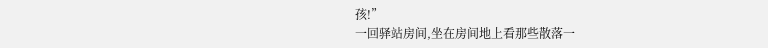孩!”
一回驿站房间,坐在房间地上看那些散落一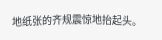地纸张的齐规震惊地抬起头。